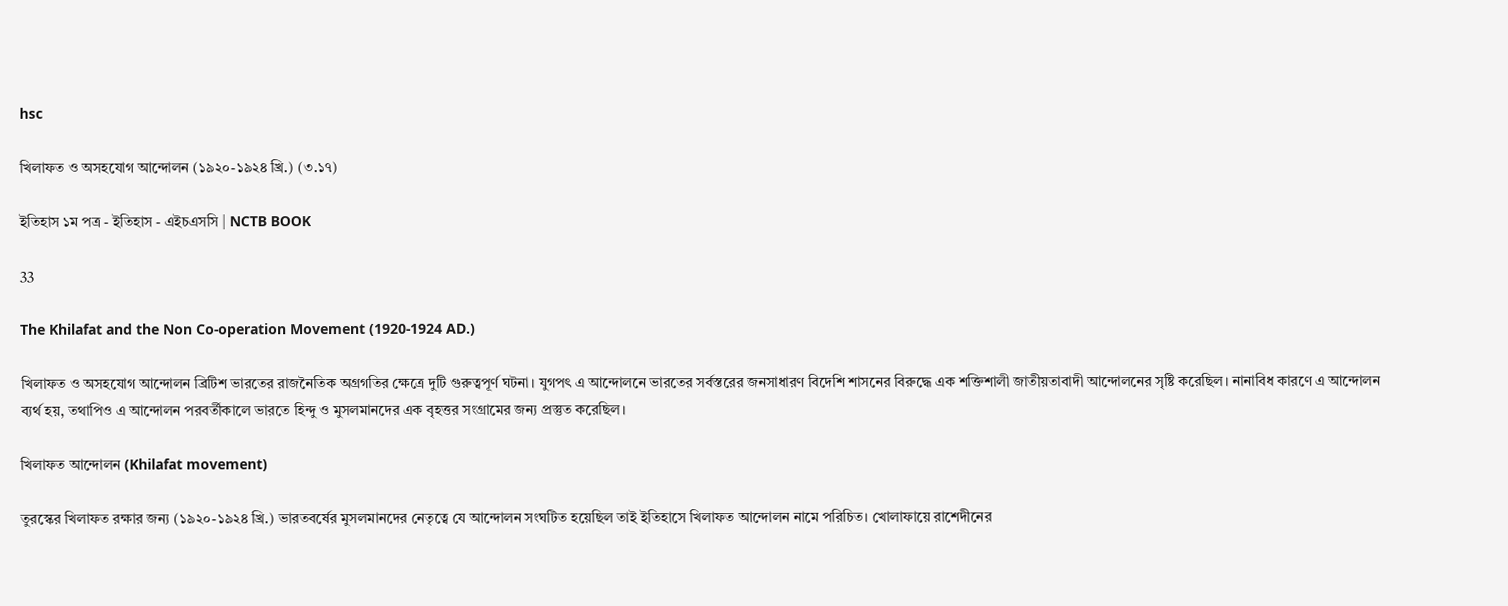hsc

খিলাফত ও অসহযোগ আন্দোলন (১৯২০-১৯২৪ খ্রি.) (৩.১৭)

ইতিহাস ১ম পত্র - ইতিহাস - এইচএসসি | NCTB BOOK

33

The Khilafat and the Non Co-operation Movement (1920-1924 AD.)

খিলাফত ও অসহযোগ আন্দোলন ব্রিটিশ ভারতের রাজনৈতিক অগ্রগতির ক্ষেত্রে দুটি গুরুত্বপূর্ণ ঘটনা। যুগপৎ এ আন্দোলনে ভারতের সর্বস্তরের জনসাধারণ বিদেশি শাসনের বিরুদ্ধে এক শক্তিশালী জাতীয়তাবাদী আন্দোলনের সৃষ্টি করেছিল। নানাবিধ কারণে এ আন্দোলন ব্যর্থ হয়, তথাপিও এ আন্দোলন পরবর্তীকালে ভারতে হিন্দু ও মুসলমানদের এক বৃহত্তর সংগ্রামের জন্য প্রস্তুত করেছিল।

খিলাফত আন্দোলন (Khilafat movement)

তুরস্কের খিলাফত রক্ষার জন্য (১৯২০-১৯২৪ খ্রি.) ভারতবর্ষের মুসলমানদের নেতৃত্বে যে আন্দোলন সংঘটিত হয়েছিল তাই ইতিহাসে খিলাফত আন্দোলন নামে পরিচিত। খোলাফায়ে রাশেদীনের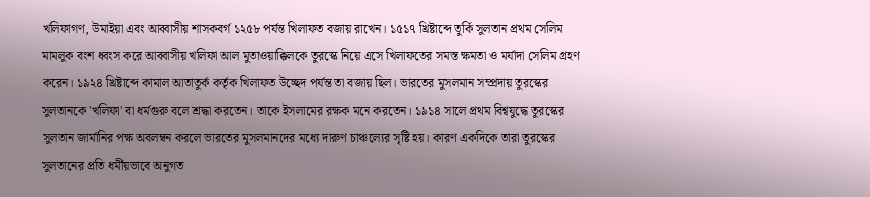খলিফাগণ, উমাইয়া এবং আব্বাসীয় শাসকবর্গ ১২৫৮ পর্যন্ত খিলাফত বজায় রাখেন। ১৫১৭ খ্রিষ্টাব্দে তুর্কি সুলতান প্রথম সেলিম মামলুক বংশ ধ্বংস করে আব্বাসীয় খলিফা আল মুতাওয়াক্কিলকে তুরস্কে নিয়ে এসে খিলাফতের সমস্ত ক্ষমতা ও মর্যাদা সেলিম গ্রহণ করেন। ১৯২৪ খ্রিষ্টাব্দে কামাল আতাতুর্ক কর্তৃক খিলাফত উচ্ছেদ পর্যন্ত তা বজায় ছিল। ভারতের মুসলমান সম্প্রদায় তুরস্কের সুলতানকে 'খলিফা' বা ধর্মগুরু বলে শ্রদ্ধা করতেন। তাকে ইসলামের রক্ষক মনে করতেন। ১৯১৪ সালে প্রথম বিশ্বযুদ্ধে তুরস্কের সুলতান জার্মানির পক্ষ অবলম্বন করলে ভারতের মুসলমানদের মধ্যে দারুণ চাঞ্চল্যের সৃষ্টি হয়। কারণ একদিকে তারা তুরস্কের সুলতানের প্রতি ধর্মীয়ভাবে অনুগত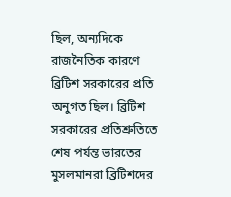ছিল, অন্যদিকে রাজনৈতিক কারণে ব্রিটিশ সরকারের প্রতি অনুগত ছিল। ব্রিটিশ সরকারের প্রতিশ্রুতিতে শেষ পর্যন্ত ভারতের মুসলমানরা ব্রিটিশদের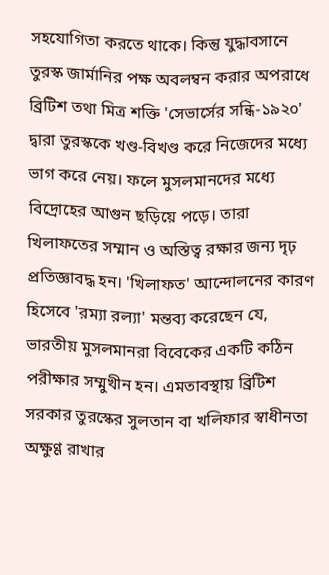সহযোগিতা করতে থাকে। কিন্তু যুদ্ধাবসানে তুরস্ক জার্মানির পক্ষ অবলম্বন করার অপরাধে ব্রিটিশ তথা মিত্র শক্তি 'সেভার্সের সন্ধি-১৯২০' দ্বারা তুরস্ককে খণ্ড-বিখণ্ড করে নিজেদের মধ্যে ভাগ করে নেয়। ফলে মুসলমানদের মধ্যে বিদ্রোহের আগুন ছড়িয়ে পড়ে। তারা খিলাফতের সম্মান ও অস্তিত্ব রক্ষার জন্য দৃঢ় প্রতিজ্ঞাবদ্ধ হন। 'খিলাফত' আন্দোলনের কারণ হিসেবে 'রম্যা রল্যা' মন্তব্য করেছেন যে, ভারতীয় মুসলমানরা বিবেকের একটি কঠিন পরীক্ষার সম্মুখীন হন। এমতাবস্থায় ব্রিটিশ সরকার তুরস্কের সুলতান বা খলিফার স্বাধীনতা অক্ষুণ্ণ রাখার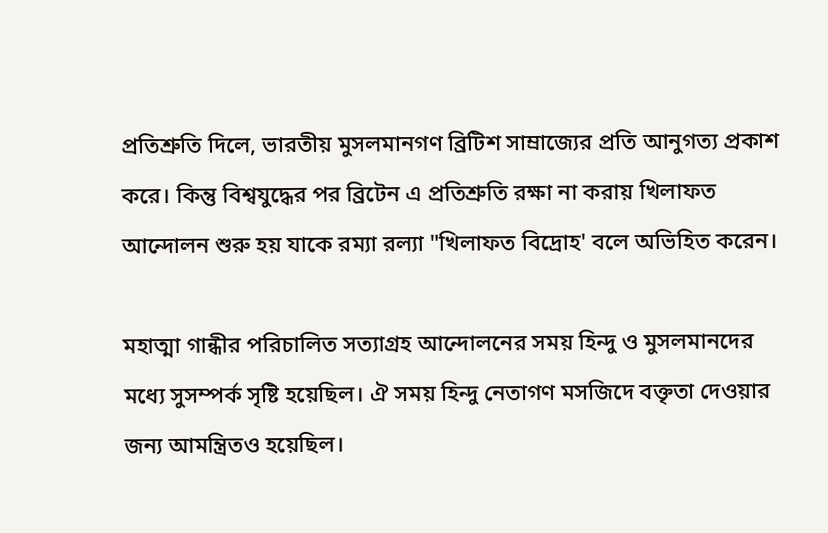প্রতিশ্রুতি দিলে, ভারতীয় মুসলমানগণ ব্রিটিশ সাম্রাজ্যের প্রতি আনুগত্য প্রকাশ করে। কিন্তু বিশ্বযুদ্ধের পর ব্রিটেন এ প্রতিশ্রুতি রক্ষা না করায় খিলাফত আন্দোলন শুরু হয় যাকে রম্যা রল্যা "খিলাফত বিদ্রোহ' বলে অভিহিত করেন।

মহাত্মা গান্ধীর পরিচালিত সত্যাগ্রহ আন্দোলনের সময় হিন্দু ও মুসলমানদের মধ্যে সুসম্পর্ক সৃষ্টি হয়েছিল। ঐ সময় হিন্দু নেতাগণ মসজিদে বক্তৃতা দেওয়ার জন্য আমন্ত্রিতও হয়েছিল।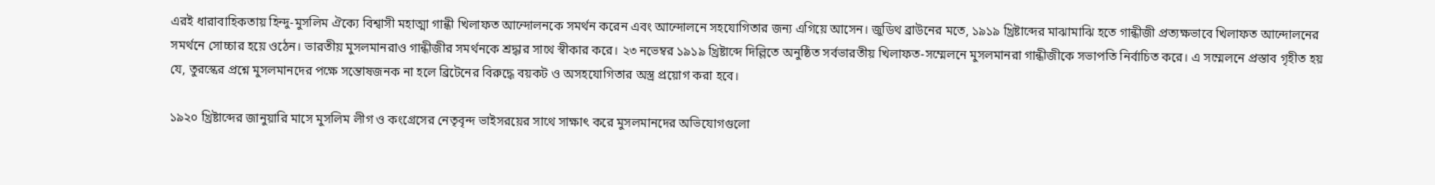এরই ধারাবাহিকতায় হিন্দু-মুসলিম ঐক্যে বিশ্বাসী মহাত্মা গান্ধী খিলাফত আন্দোলনকে সমর্থন করেন এবং আন্দোলনে সহযোগিতার জন্য এগিয়ে আসেন। জুডিথ ব্রাউনের মতে, ১৯১৯ খ্রিষ্টাব্দের মাঝামাঝি হতে গান্ধীজী প্রত্যক্ষভাবে খিলাফত আন্দোলনের সমর্থনে সোচ্চার হয়ে ওঠেন। ভারতীয় মুসলমানরাও গান্ধীজীর সমর্থনকে শ্রদ্ধার সাথে স্বীকার করে। ২৩ নভেম্বর ১৯১৯ খ্রিষ্টাব্দে দিল্লিতে অনুষ্ঠিত সর্বভারতীয় খিলাফত-সম্মেলনে মুসলমানরা গান্ধীজীকে সভাপতি নির্বাচিত করে। এ সম্মেলনে প্রস্তাব গৃহীত হয় যে, তুরস্কের প্রশ্নে মুসলমানদের পক্ষে সন্তোষজনক না হলে ব্রিটেনের বিরুদ্ধে বয়কট ও অসহযোগিতার অস্ত্র প্রয়োগ করা হবে।

১৯২০ খ্রিষ্টাব্দের জানুয়ারি মাসে মুসলিম লীগ ও কংগ্রেসের নেতৃবৃন্দ ভাইসরয়ের সাথে সাক্ষাৎ করে মুসলমানদের অভিযোগগুলো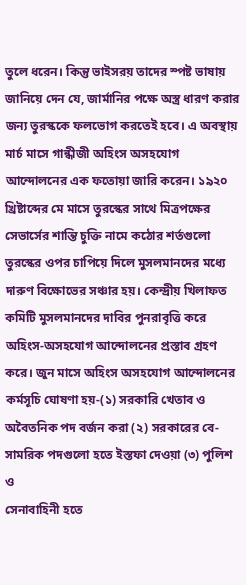তুলে ধরেন। কিন্তু ভাইসরয় তাদের স্পষ্ট ভাষায় জানিয়ে দেন যে, জার্মানির পক্ষে অস্ত্র ধারণ করার জন্য তুরস্ককে ফলভোগ করতেই হবে। এ অবস্থায় মার্চ মাসে গান্ধীজী অহিংস অসহযোগ আন্দোলনের এক ফতোয়া জারি করেন। ১৯২০ খ্রিষ্টাব্দের মে মাসে তুরস্কের সাথে মিত্রপক্ষের সেভার্সের শান্তি চুক্তি নামে কঠোর শর্তগুলো তুরস্কের ওপর চাপিয়ে দিলে মুসলমানদের মধ্যে দারুণ বিক্ষোভের সঞ্চার হয়। কেন্দ্রীয় খিলাফত কমিটি মুসলমানদের দাবির পুনরাবৃত্তি করে অহিংস-অসহযোগ আন্দোলনের প্রস্তাব গ্রহণ করে। জুন মাসে অহিংস অসহযোগ আন্দোলনের কর্মসূচি ঘোষণা হয়-(১) সরকারি খেতাব ও অবৈতনিক পদ বর্জন করা (২) সরকারের বে-সামরিক পদগুলো হতে ইস্তফা দেওয়া (৩) পুলিশ ও
সেনাবাহিনী হতে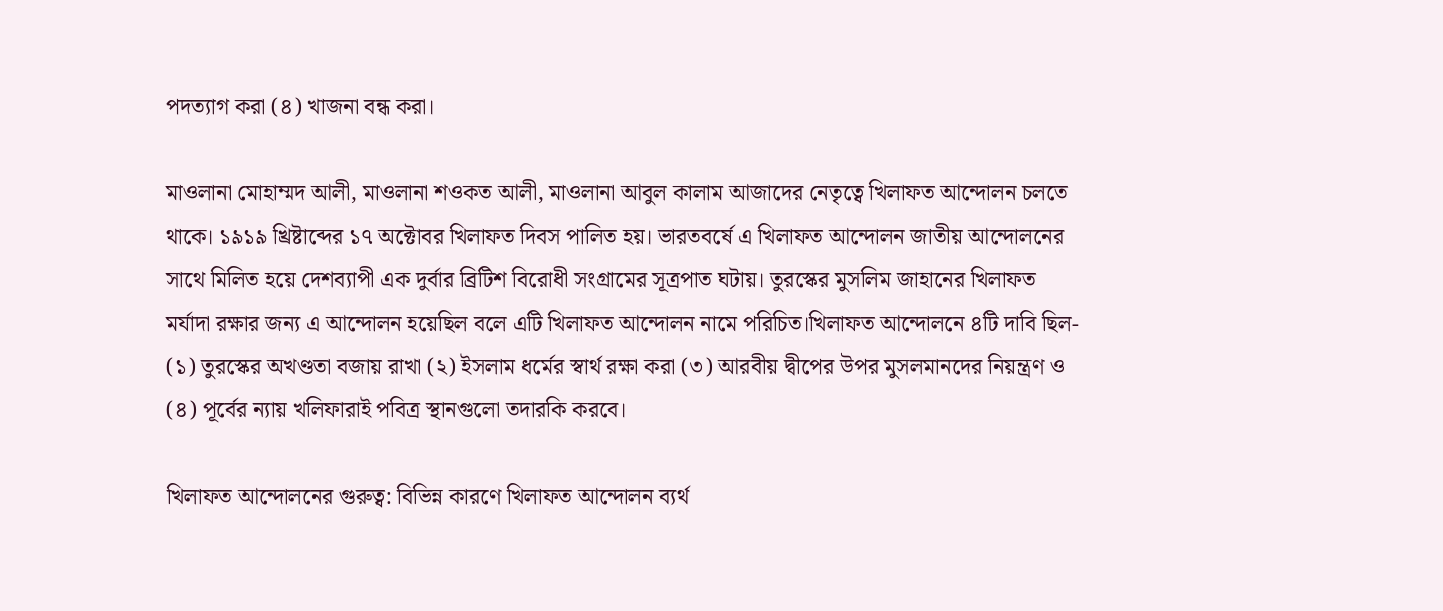পদত্যাগ করা (৪) খাজনা বন্ধ করা।

মাওলানা মোহাম্মদ আলী, মাওলানা শওকত আলী, মাওলানা আবুল কালাম আজাদের নেতৃত্বে খিলাফত আন্দোলন চলতে থাকে। ১৯১৯ খ্রিষ্টাব্দের ১৭ অক্টোবর খিলাফত দিবস পালিত হয়। ভারতবর্ষে এ খিলাফত আন্দোলন জাতীয় আন্দোলনের সাথে মিলিত হয়ে দেশব্যাপী এক দুর্বার ব্রিটিশ বিরোধী সংগ্রামের সূত্রপাত ঘটায়। তুরস্কের মুসলিম জাহানের খিলাফত মর্যাদা রক্ষার জন্য এ আন্দোলন হয়েছিল বলে এটি খিলাফত আন্দোলন নামে পরিচিত।খিলাফত আন্দোলনে ৪টি দাবি ছিল- (১) তুরস্কের অখণ্ডতা বজায় রাখা (২) ইসলাম ধর্মের স্বার্থ রক্ষা করা (৩) আরবীয় দ্বীপের উপর মুসলমানদের নিয়ন্ত্রণ ও (৪) পূর্বের ন্যায় খলিফারাই পবিত্র স্থানগুলো তদারকি করবে।

খিলাফত আন্দোলনের গুরুত্ব: বিভিন্ন কারণে খিলাফত আন্দোলন ব্যর্থ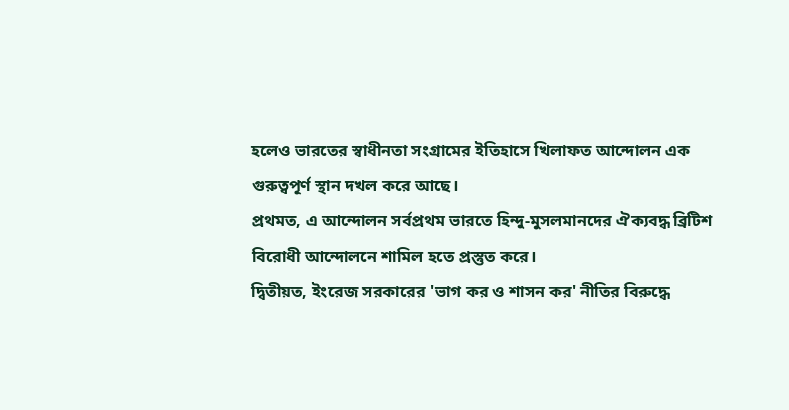হলেও ভারতের স্বাধীনতা সংগ্রামের ইতিহাসে খিলাফত আন্দোলন এক গুরুত্বপূর্ণ স্থান দখল করে আছে।
প্রথমত, এ আন্দোলন সর্বপ্রথম ভারতে হিন্দু-মুসলমানদের ঐক্যবদ্ধ ব্রিটিশ বিরোধী আন্দোলনে শামিল হতে প্রস্তুত করে।
দ্বিতীয়ত, ইংরেজ সরকারের 'ভাগ কর ও শাসন কর' নীতির বিরুদ্ধে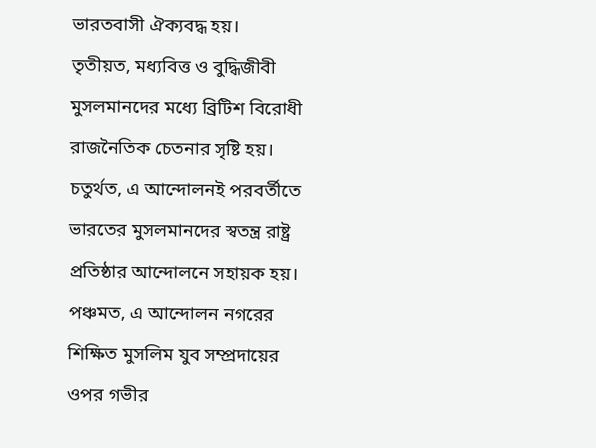ভারতবাসী ঐক্যবদ্ধ হয়।
তৃতীয়ত, মধ্যবিত্ত ও বুদ্ধিজীবী মুসলমানদের মধ্যে ব্রিটিশ বিরোধী রাজনৈতিক চেতনার সৃষ্টি হয়।
চতুর্থত, এ আন্দোলনই পরবর্তীতে ভারতের মুসলমানদের স্বতন্ত্র রাষ্ট্র প্রতিষ্ঠার আন্দোলনে সহায়ক হয়।
পঞ্চমত, এ আন্দোলন নগরের শিক্ষিত মুসলিম যুব সম্প্রদায়ের ওপর গভীর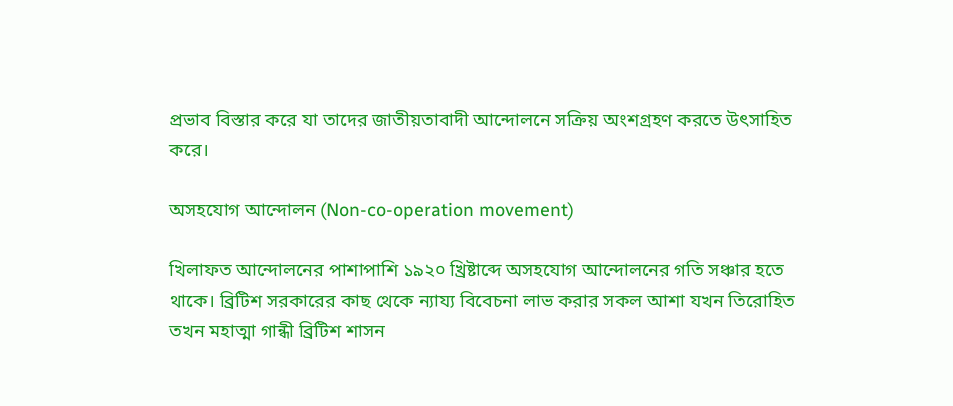প্রভাব বিস্তার করে যা তাদের জাতীয়তাবাদী আন্দোলনে সক্রিয় অংশগ্রহণ করতে উৎসাহিত করে।

অসহযোগ আন্দোলন (Non-co-operation movement)

খিলাফত আন্দোলনের পাশাপাশি ১৯২০ খ্রিষ্টাব্দে অসহযোগ আন্দোলনের গতি সঞ্চার হতে থাকে। ব্রিটিশ সরকারের কাছ থেকে ন্যায্য বিবেচনা লাভ করার সকল আশা যখন তিরোহিত তখন মহাত্মা গান্ধী ব্রিটিশ শাসন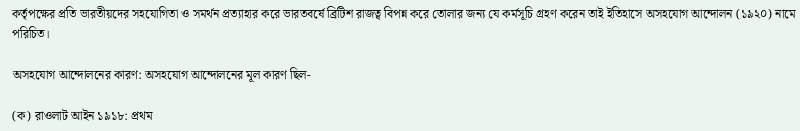কর্তৃপক্ষের প্রতি ভারতীয়দের সহযোগিতা ও সমর্থন প্রত্যাহার করে ভারতবর্ষে ব্রিটিশ রাজত্ব বিপন্ন করে তোলার জন্য যে কর্মসূচি গ্রহণ করেন তাই ইতিহাসে অসহযোগ আন্দোলন (১৯২০) নামে পরিচিত।

অসহযোগ আন্দোলনের কারণ: অসহযোগ আন্দোলনের মূল কারণ ছিল-

(ক) রাওলাট আইন ১৯১৮: প্রথম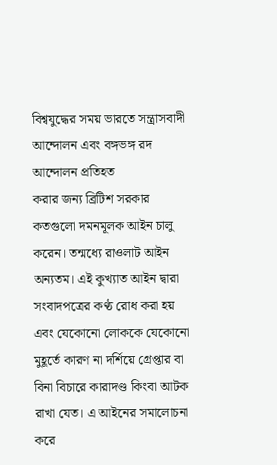বিশ্বযুদ্ধের সময় ভারতে সন্ত্রাসবাদী আন্দোলন এবং বঙ্গভঙ্গ রদ আন্দোলন প্রতিহত
করার জন্য ব্রিটিশ সরকার কতগুলো দমনমূলক আইন চালু করেন। তন্মধ্যে রাওলাট আইন অন্যতম। এই কুখ্যাত আইন দ্বারা সংবাদপত্রের কণ্ঠ রোধ করা হয় এবং যেকোনো লোককে যেকোনো মুহূর্তে কারণ না দর্শিয়ে গ্রেপ্তার বা বিনা বিচারে কারাদণ্ড কিংবা আটক রাখা যেত। এ আইনের সমালোচনা করে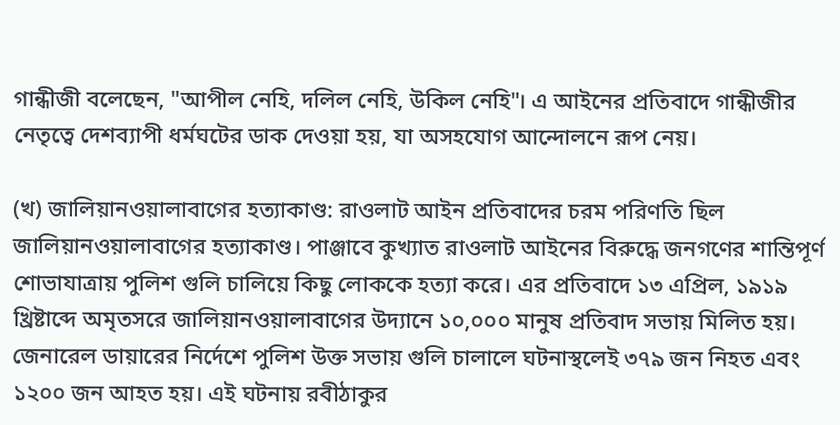গান্ধীজী বলেছেন, "আপীল নেহি, দলিল নেহি, উকিল নেহি"। এ আইনের প্রতিবাদে গান্ধীজীর নেতৃত্বে দেশব্যাপী ধর্মঘটের ডাক দেওয়া হয়, যা অসহযোগ আন্দোলনে রূপ নেয়।

(খ) জালিয়ানওয়ালাবাগের হত্যাকাণ্ড: রাওলাট আইন প্রতিবাদের চরম পরিণতি ছিল জালিয়ানওয়ালাবাগের হত্যাকাণ্ড। পাঞ্জাবে কুখ্যাত রাওলাট আইনের বিরুদ্ধে জনগণের শান্তিপূর্ণ শোভাযাত্রায় পুলিশ গুলি চালিয়ে কিছু লোককে হত্যা করে। এর প্রতিবাদে ১৩ এপ্রিল, ১৯১৯ খ্রিষ্টাব্দে অমৃতসরে জালিয়ানওয়ালাবাগের উদ্যানে ১০,০০০ মানুষ প্রতিবাদ সভায় মিলিত হয়। জেনারেল ডায়ারের নির্দেশে পুলিশ উক্ত সভায় গুলি চালালে ঘটনাস্থলেই ৩৭৯ জন নিহত এবং ১২০০ জন আহত হয়। এই ঘটনায় রবীঠাকুর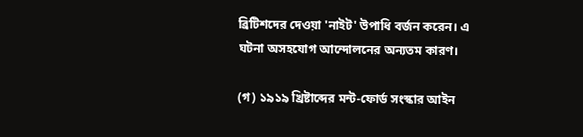ব্রিটিশদের দেওয়া 'নাইট' উপাধি বর্জন করেন। এ ঘটনা অসহযোগ আন্দোলনের অন্যতম কারণ।

(গ) ১৯১৯ খ্রিষ্টাব্দের মন্ট-ফোর্ড সংস্কার আইন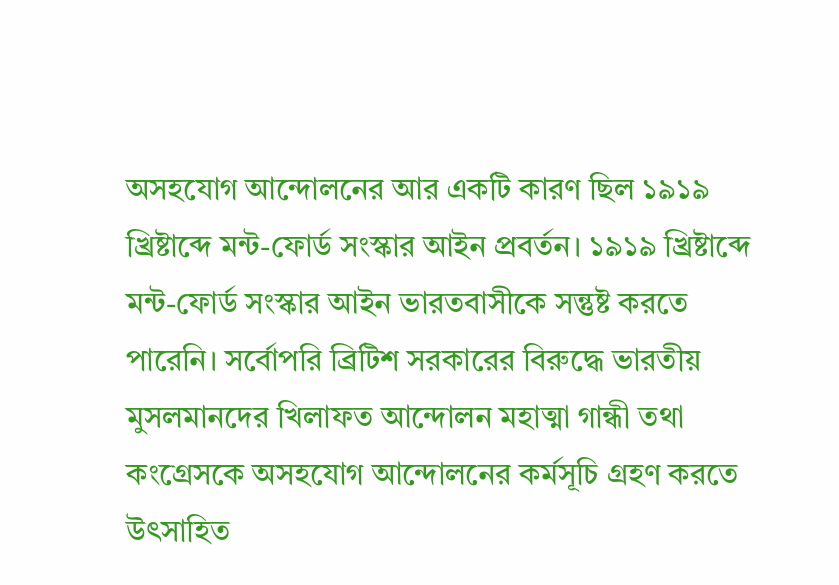অসহযোগ আন্দোলনের আর একটি কারণ ছিল ১৯১৯ খ্রিষ্টাব্দে মন্ট-ফোর্ড সংস্কার আইন প্রবর্তন। ১৯১৯ খ্রিষ্টাব্দে মন্ট-ফোর্ড সংস্কার আইন ভারতবাসীকে সন্তুষ্ট করতে পারেনি। সর্বোপরি ব্রিটিশ সরকারের বিরুদ্ধে ভারতীয় মুসলমানদের খিলাফত আন্দোলন মহাত্মা গান্ধী তথা কংগ্রেসকে অসহযোগ আন্দোলনের কর্মসূচি গ্রহণ করতে উৎসাহিত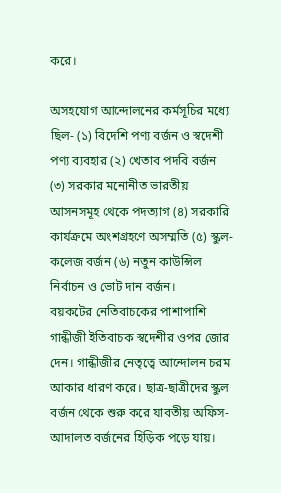করে।

অসহযোগ আন্দোলনের কর্মসূচির মধ্যে ছিল- (১) বিদেশি পণ্য বর্জন ও স্বদেশী পণ্য ব্যবহার (২) খেতাব পদবি বর্জন (৩) সরকার মনোনীত ভারতীয় আসনসমূহ থেকে পদত্যাগ (৪) সরকারি কার্যক্রমে অংশগ্রহণে অসম্মতি (৫) স্কুল-কলেজ বর্জন (৬) নতুন কাউন্সিল নির্বাচন ও ভোট দান বর্জন।
বয়কটের নেতিবাচকের পাশাপাশি গান্ধীজী ইতিবাচক স্বদেশীর ওপর জোর দেন। গান্ধীজীর নেতৃত্বে আন্দোলন চরম আকার ধারণ করে। ছাত্র-ছাত্রীদের স্কুল বর্জন থেকে শুরু করে যাবতীয় অফিস-আদালত বর্জনের হিড়িক পড়ে যায়।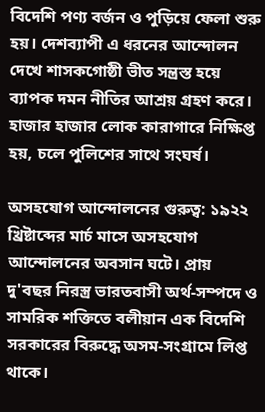বিদেশি পণ্য বর্জন ও পুড়িয়ে ফেলা শুরু হয়। দেশব্যাপী এ ধরনের আন্দোলন দেখে শাসকগোষ্ঠী ভীত সন্ত্রস্ত হয়ে ব্যাপক দমন নীতির আশ্রয় গ্রহণ করে। হাজার হাজার লোক কারাগারে নিক্ষিপ্ত হয়, চলে পুলিশের সাথে সংঘর্ষ।

অসহযোগ আন্দোলনের গুরুত্ব: ১৯২২ খ্রিষ্টাব্দের মার্চ মাসে অসহযোগ আন্দোলনের অবসান ঘটে। প্রায় দু'বছর নিরস্ত্র ভারতবাসী অর্থ-সম্পদে ও সামরিক শক্তিতে বলীয়ান এক বিদেশি সরকারের বিরুদ্ধে অসম-সংগ্রামে লিপ্ত থাকে।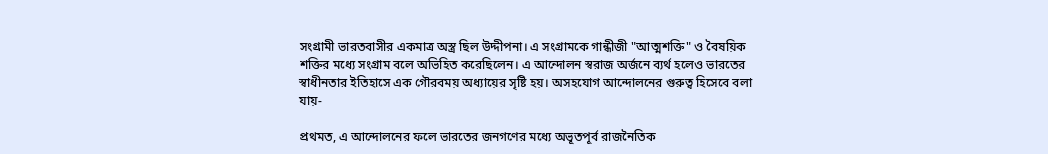সংগ্রামী ভারতবাসীর একমাত্র অস্ত্র ছিল উদ্দীপনা। এ সংগ্রামকে গান্ধীজী "আত্মশক্তি" ও বৈষয়িক শক্তির মধ্যে সংগ্রাম বলে অভিহিত করেছিলেন। এ আন্দোলন স্বরাজ অর্জনে ব্যর্থ হলেও ভারতের স্বাধীনতার ইতিহাসে এক গৌরবময় অধ্যায়ের সৃষ্টি হয়। অসহযোগ আন্দোলনের গুরুত্ব হিসেবে বলা যায়-

প্রথমত, এ আন্দোলনের ফলে ভারতের জনগণের মধ্যে অভূতপূর্ব রাজনৈতিক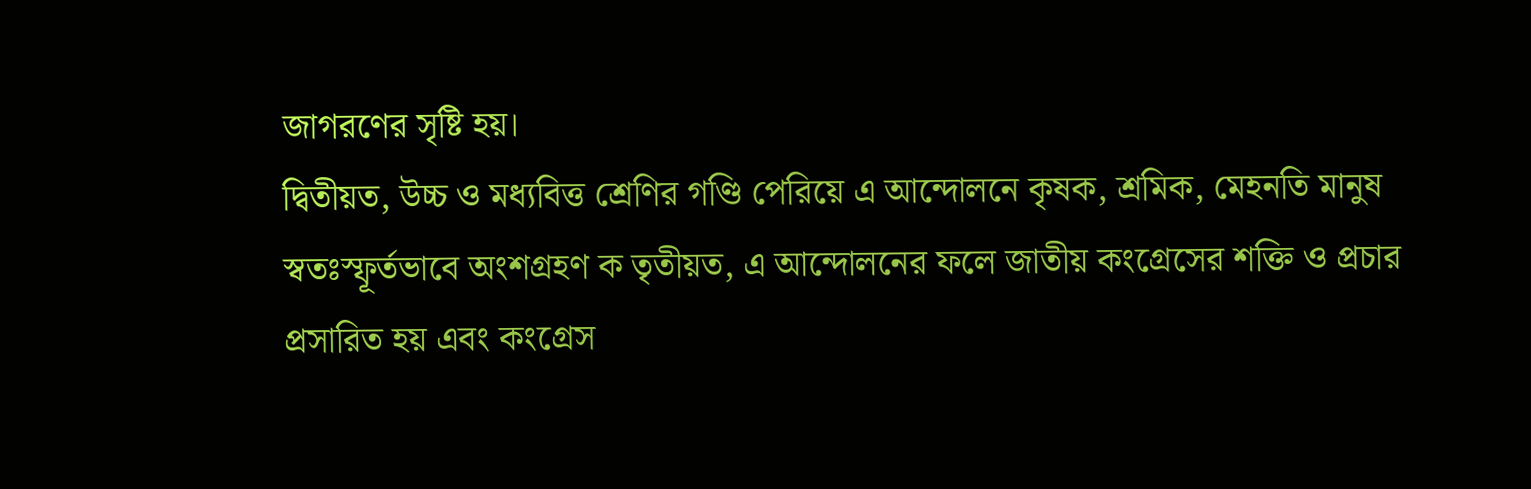জাগরণের সৃষ্টি হয়।
দ্বিতীয়ত, উচ্চ ও মধ্যবিত্ত শ্রেণির গণ্ডি পেরিয়ে এ আন্দোলনে কৃষক, শ্রমিক, মেহনতি মানুষ স্বতঃস্ফূর্তভাবে অংশগ্রহণ ক তৃতীয়ত, এ আন্দোলনের ফলে জাতীয় কংগ্রেসের শক্তি ও প্রচার প্রসারিত হয় এবং কংগ্রেস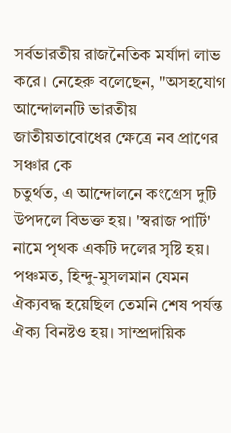সর্বভারতীয় রাজনৈতিক মর্যাদা লাভ করে। নেহেরু বলেছেন, "অসহযোগ আন্দোলনটি ভারতীয় জাতীয়তাবোধের ক্ষেত্রে নব প্রাণের সঞ্চার কে
চতুর্থত, এ আন্দোলনে কংগ্রেস দুটি উপদলে বিভক্ত হয়। 'স্বরাজ পার্টি' নামে পৃথক একটি দলের সৃষ্টি হয়।
পঞ্চমত, হিন্দু-মুসলমান যেমন ঐক্যবদ্ধ হয়েছিল তেমনি শেষ পর্যন্ত ঐক্য বিনষ্টও হয়। সাম্প্রদায়িক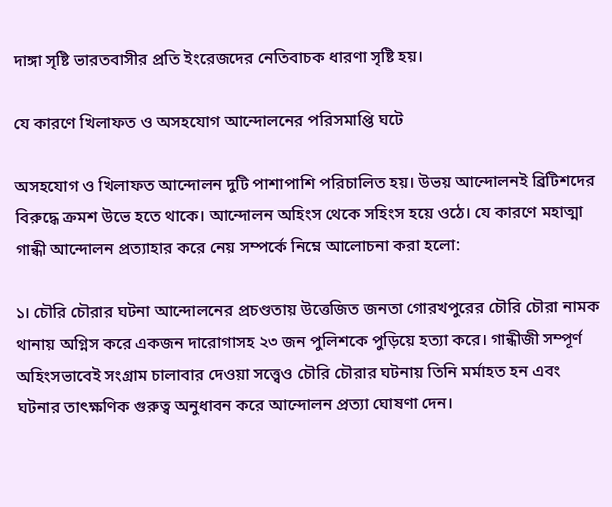দাঙ্গা সৃষ্টি ভারতবাসীর প্রতি ইংরেজদের নেতিবাচক ধারণা সৃষ্টি হয়।

যে কারণে খিলাফত ও অসহযোগ আন্দোলনের পরিসমাপ্তি ঘটে

অসহযোগ ও খিলাফত আন্দোলন দুটি পাশাপাশি পরিচালিত হয়। উভয় আন্দোলনই ব্রিটিশদের বিরুদ্ধে ক্রমশ উভে হতে থাকে। আন্দোলন অহিংস থেকে সহিংস হয়ে ওঠে। যে কারণে মহাত্মা গান্ধী আন্দোলন প্রত্যাহার করে নেয় সম্পর্কে নিম্নে আলোচনা করা হলো:

১। চৌরি চৌরার ঘটনা আন্দোলনের প্রচণ্ডতায় উত্তেজিত জনতা গোরখপুরের চৌরি চৌরা নামক থানায় অগ্নিস করে একজন দারোগাসহ ২৩ জন পুলিশকে পুড়িয়ে হত্যা করে। গান্ধীজী সম্পূর্ণ অহিংসভাবেই সংগ্রাম চালাবার দেওয়া সত্ত্বেও চৌরি চৌরার ঘটনায় তিনি মর্মাহত হন এবং ঘটনার তাৎক্ষণিক গুরুত্ব অনুধাবন করে আন্দোলন প্রত্যা ঘোষণা দেন।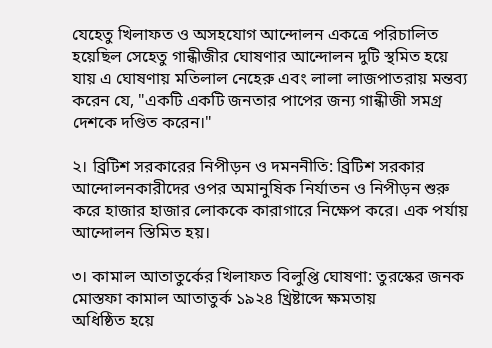যেহেতু খিলাফত ও অসহযোগ আন্দোলন একত্রে পরিচালিত হয়েছিল সেহেতু গান্ধীজীর ঘোষণার আন্দোলন দুটি স্থমিত হয়ে যায় এ ঘোষণায় মতিলাল নেহেরু এবং লালা লাজপাতরায় মন্তব্য করেন যে, "একটি একটি জনতার পাপের জন্য গান্ধীজী সমগ্র দেশকে দণ্ডিত করেন।"

২। ব্রিটিশ সরকারের নিপীড়ন ও দমননীতি: ব্রিটিশ সরকার আন্দোলনকারীদের ওপর অমানুষিক নির্যাতন ও নিপীড়ন শুরু করে হাজার হাজার লোককে কারাগারে নিক্ষেপ করে। এক পর্যায় আন্দোলন স্তিমিত হয়।

৩। কামাল আতাতুর্কের খিলাফত বিলুপ্তি ঘোষণা: তুরস্কের জনক মোস্তফা কামাল আতাতুর্ক ১৯২৪ খ্রিষ্টাব্দে ক্ষমতায়
অধিষ্ঠিত হয়ে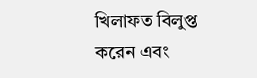খিলাফত বিলুপ্ত করেন এবং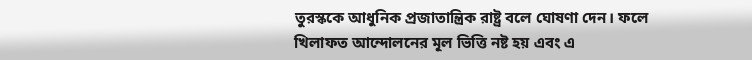তুরস্ককে আধুনিক প্রজাতান্ত্রিক রাষ্ট্র বলে ঘোষণা দেন। ফলে খিলাফত আন্দোলনের মূল ভিত্তি নষ্ট হয় এবং এ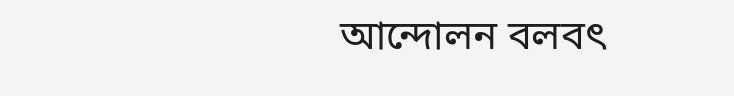আন্দোলন বলবৎ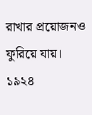রাখার প্রয়োজনও ফুরিয়ে যায়। ১৯২৪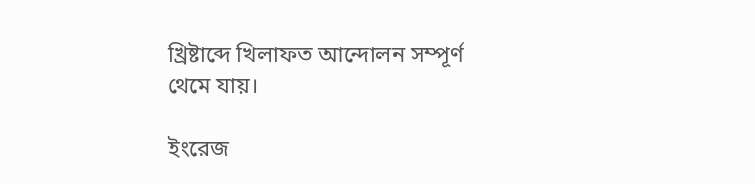খ্রিষ্টাব্দে খিলাফত আন্দোলন সম্পূর্ণ থেমে যায়।

ইংরেজ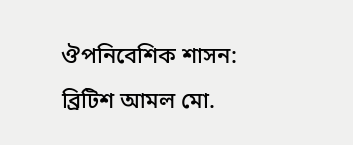ঔপনিবেশিক শাসন: ব্রিটিশ আমল মো.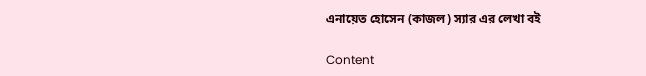এনায়েত হোসেন (কাজল) স্যার এর লেখা বই

Content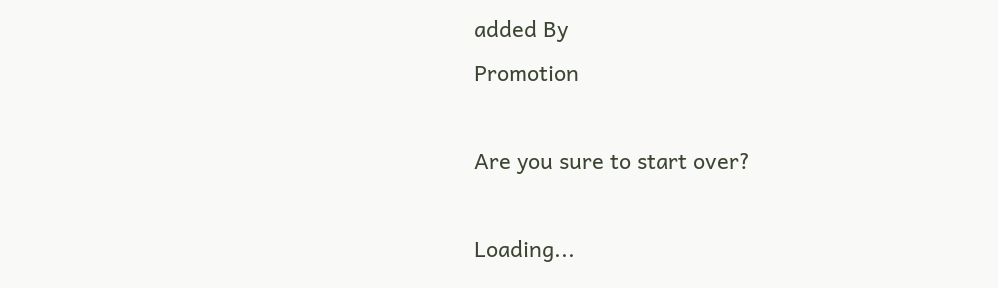added By
Promotion

Are you sure to start over?

Loading...